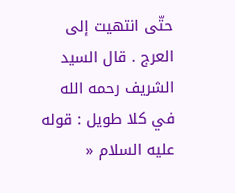حتّى انتهيت إلى العرج . قال السيد الشريف رحمه الله في كلا طويل : قوله عليه السلام «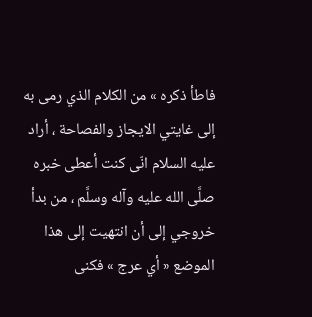فاطأ ذكره » من الكلام الذي رمى به إلى غايتي الايجاز والفصاحة ، أراد عليه السلام انّى كنت أعطى خبره صلَّى الله عليه وآله وسلَّم ، من بدأ خروجي إلى أن انتهيت إلى هذا الموضع « أي عرج » فكنى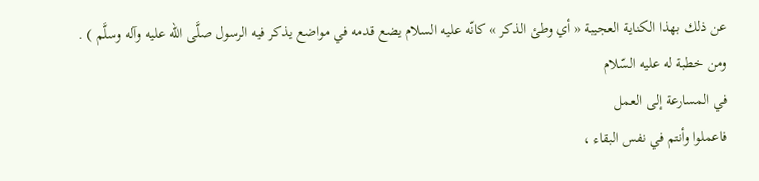عن ذلك بهذا الكناية العجيبة « أي وطئ الذكر » كانّه عليه السلام يضع قدمه في مواضع يذكر فيه الرسول صلَّى الله عليه وآله وسلَّم ) .
ومن خطبة له عليه السّلام
في المسارعة إلى العمل
فاعملوا وأنتم في نفس البقاء ،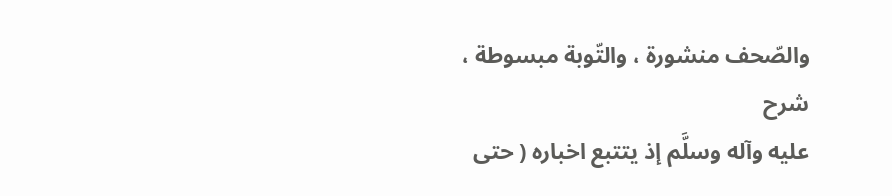والصّحف منشورة ، والتّوبة مبسوطة ،
شرح
عليه وآله وسلَّم إذ يتتبع اخباره ( حتى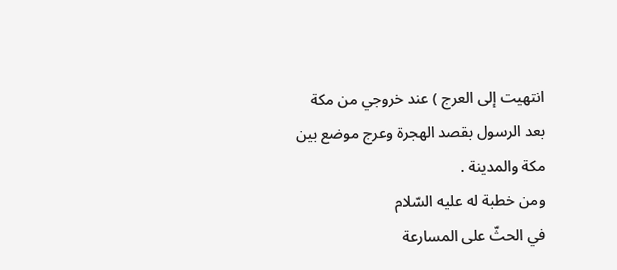انتهيت إلى العرج ) عند خروجي من مكة بعد الرسول بقصد الهجرة وعرج موضع بين مكة والمدينة .
ومن خطبة له عليه السّلام
في الحثّ على المسارعة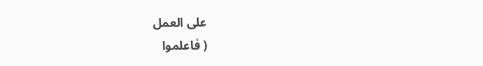على العمل
( فاعلموا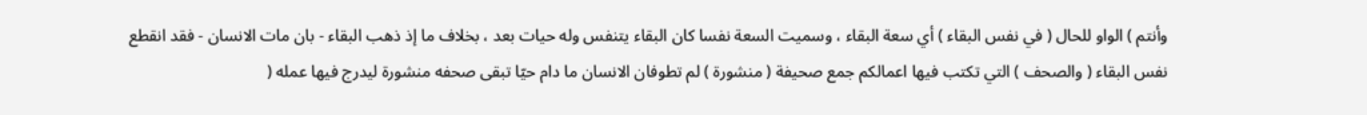وأنتم ) الواو للحال ( في نفس البقاء ) أي سعة البقاء ، وسميت السعة نفسا كان البقاء يتنفس وله حيات بعد ، بخلاف ما إذ ذهب البقاء - بان مات الانسان - فقد انقطع نفس البقاء ( والصحف ) التي تكتب فيها اعمالكم جمع صحيفة ( منشورة ) لم تطوفان الانسان ما دام حيّا تبقى صحفه منشورة ليدرج فيها عمله (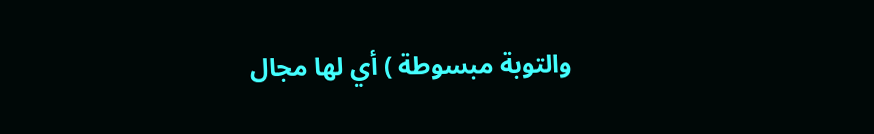والتوبة مبسوطة ) أي لها مجال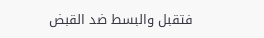فتقبل والبسط ضد القبض